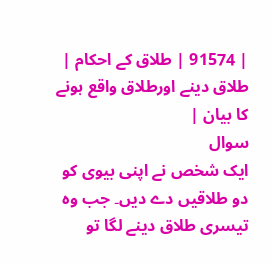| 91574 | طلاق کے احکام | طلاق دینے اورطلاق واقع ہونے کا بیان |
سوال
ایک شخص نے اپنی بیوی کو دو طلاقیں دے دیں۔ جب وہ تیسری طلاق دینے لگا تو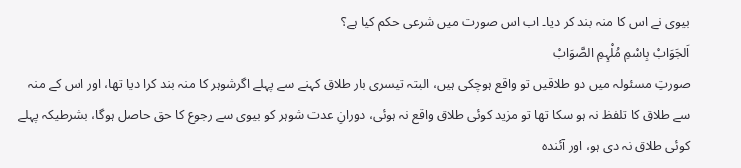بیوی نے اس کا منہ بند کر دیا۔ اب اس صورت میں شرعی حکم کیا ہے؟
اَلجَوَابْ بِاسْمِ مُلْہِمِ الصَّوَابْ
صورتِ مسئولہ میں دو طلاقیں تو واقع ہوچکی ہیں، البتہ تیسری بار طلاق کہنے سے پہلے اگرشوہر کا منہ بند کرا دیا تھا، اور اس کے منہ سے طلاق کا تلفظ نہ ہو سکا تھا تو مزید کوئی طلاق واقع نہ ہوئی، دورانِ عدت شوہر کو بیوی سے رجوع کا حق حاصل ہوگا، بشرطیکہ پہلے کوئی طلاق نہ دی ہو، اور آئندہ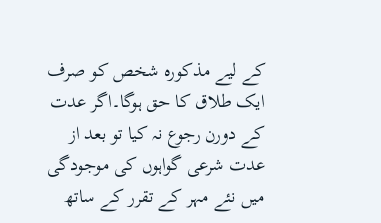کے لیے مذکورہ شخص کو صرف ایک طلاق کا حق ہوگا۔اگر عدت کے دورن رجوع نہ کیا تو بعد از عدت شرعی گواہوں کی موجودگی میں نئے مہر کے تقرر کے ساتھ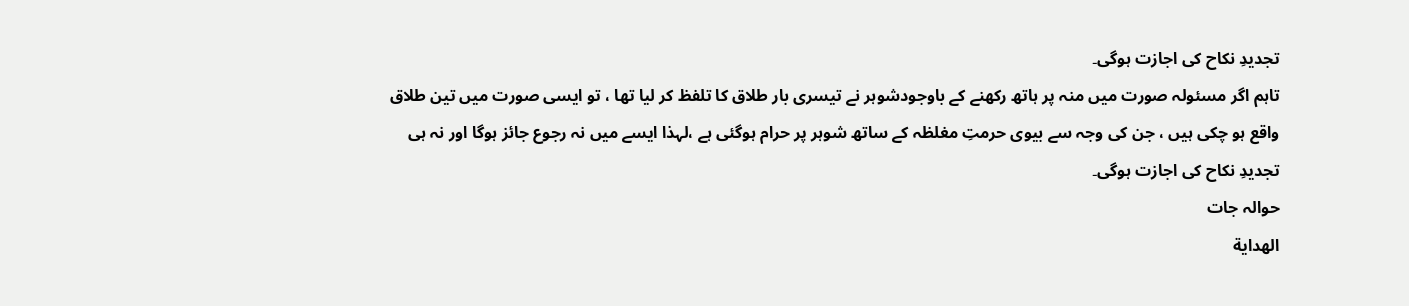تجدیدِ نکاح کی اجازت ہوگی۔
تاہم اگر مسئولہ صورت میں منہ پر ہاتھ رکھنے کے باوجودشوہر نے تیسری بار طلاق کا تلفظ کر لیا تھا ، تو ایسی صورت میں تین طلاق واقع ہو چکی ہیں ، جن کی وجہ سے بیوی حرمتِ مغلظہ کے ساتھ شوہر پر حرام ہوگئی ہے ،لہذا ایسے میں نہ رجوع جائز ہوگا اور نہ ہی تجدیدِ نکاح کی اجازت ہوگی۔
حوالہ جات
الهداية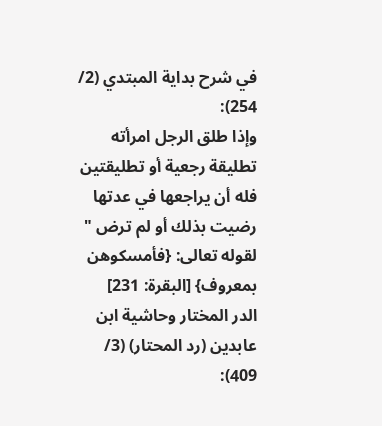في شرح بداية المبتدي (2/ 254):
وإذا طلق الرجل امرأته تطليقة رجعية أو تطليقتين فله أن يراجعها في عدتها رضيت بذلك أو لم ترض " لقوله تعالى: {فأمسكوهن بمعروف} [البقرة: 231]
الدر المختار وحاشية ابن عابدين (رد المحتار) (3/ 409):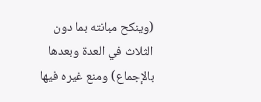(وينكح مبانته بما دون الثلاث في العدة وبعدها بالإجماع) ومنع غيره فيها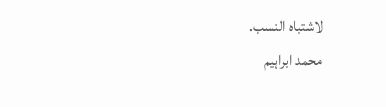لاشتباه النسب.
محمد ابراہیم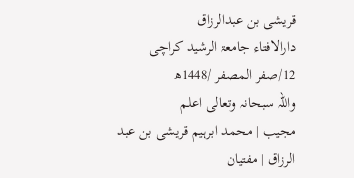قریشی بن عبدالرزاق
دارالافتاء جامعۃ الرشید کراچی
12/صفر المصفر /1448ھ
واللہ سبحانہ وتعالی اعلم
مجیب | محمد ابرہیم قریشی بن عبد الرزاق | مفتیان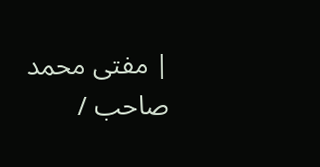| مفتی محمد صاحب /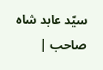سیّد عابد شاہ صاحب |